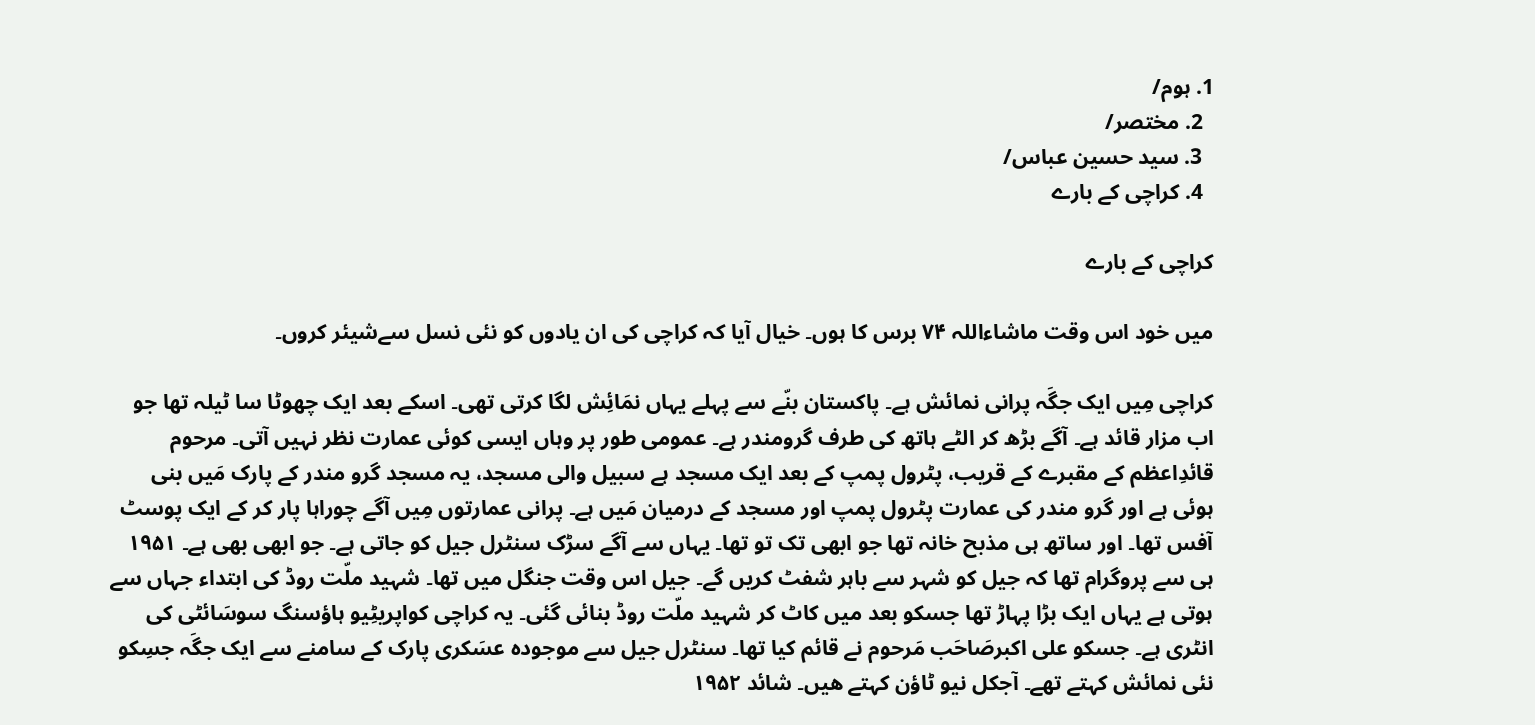1. ہوم/
  2. مختصر/
  3. سید حسین عباس/
  4. کراچی کے بارے

کراچی کے بارے

میں خود اس وقت ماشاءاللہ ۷۴ برس کا ہوں۔ خیال آیا کہ کراچی کی ان یادوں کو نئی نسل سےشیئر کروں۔

کراچی مِیں ایک جگَہ پرانی نمائش ہے۔ پاکستان بنّے سے پہلے یہاں نمَائِش لگا کرتی تھی۔ اسکے بعد ایک چھوٹا سا ٹیلہ تھا جو اب مزار قائد ہے۔ آگے بڑھ کر الٹے ہاتھ کی طرف گرومندر ہے۔ عمومی طور پر وہاں ایسی کوئی عمارت نظر نہیں آتی۔ مرحوم قائدِاعظم کے مقبرے کے قریب، پٹرول پمپ کے بعد ایک مسجد ہے سبیل والی مسجد، یہ مسجد گرو مندر کے پارک مَیں بنی ہوئی ہے اور گرو مندر کی عمارت پٹرول پمپ اور مسجد کے درمیان مَیں ہے۔ پرانی عمارتوں مِیں آگے چوراہا پار کر کے ایک پوسٹ آفس تھا۔ اور ساتھ ہی مذبح خانہ تھا جو ابھی تک تو تھا۔ یہاں سے آگے سڑک سنٹرل جیل کو جاتی ہے۔ جو ابھی بھی ہے۔ ۱۹۵۱ ہی سے پروگرام تھا کہ جیل کو شہر سے باہر شفٹ کریں گے۔ جیل اس وقت جنگل میں تھا۔ شہید ملّت روڈ کی ابتداء جہاں سے ہوتی ہے یہاں ایک بڑا پہاڑ تھا جسکو بعد میں کاٹ کر شہید ملّت روڈ بنائی گئی۔ یہ کراچی کواپریٹِیو ہاؤسنگ سوسَائٹی کی انٹری ہے۔ جسکو علی اکبرصَاحَب مَرحوم نے قائم کیا تھا۔ سنٹرل جیل سے موجودہ عسَکری پارک کے سامنے سے ایک جگَہ جسِکو نئی نمائش کہتے تھے۔ آجکل نیو ٹاؤن کہتے ھیں۔ شائد ۱۹۵۲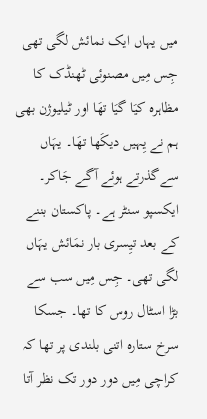میں یہاں ایک نمائش لگی تھی جِس مِیں مصنوئی ٹھنڈک کا مظاہرہ کیَا گیَا تھَا اور ٹیلیوژن بھی ہم نے یِہیں دیکَھا تھَا۔ یہَاں سےگذرتے ہوئے آگے جَاکر۔ ایکسپو سنٹر ہے۔ پاکستان بننے کے بعد تیِسری بار نمَائش یہَاں لگی تھی۔ جِس مِیں سب سے بڑا اسٹال روس کا تھا۔ جسکا سرخ ستارہ اتنی بلندی پر تھا کہ کراچی مِیں دور دور تک نظر آتا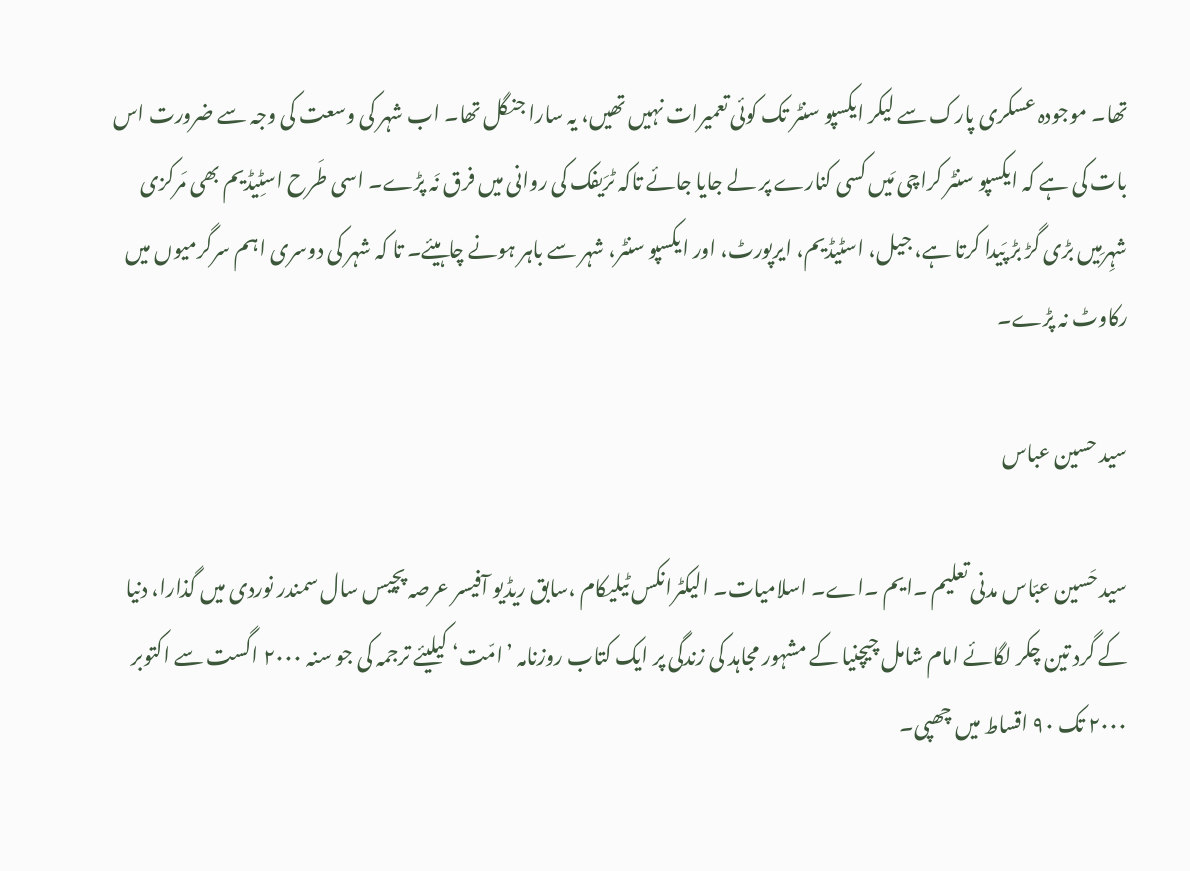تھا۔ موجودہ عسکری پارک سے لیکر ایکسپو سنٹر تک کوئی تعمیرات نہیں تھیں، یہ سارا جنگل تھا۔ اب شہر کی وسعت کی وجہ سے ضرورت اس بات کی ہے کہ ایکسپو سنٹر کراچی مَیں کسی کنارے پر لے جایا جائے تاکہ ٹرَیفک کی روانی میں فرق نَہ پڑے۔ اسی طَرح اسٹِیڈیم بھی مَرکزی شہِرمِیں بڑی گڑ بڑ پَیدا کرتا ہے، جیل، اسٹیڈیم، ایرپورٹ، اور ایکسپو سنٹر، شہر سے باہر ہونے چاہیئے۔ تا کہ شہر کی دوسری اہم سرگرمیوں میں رکاوٹ نہ پڑے۔

سید حسین عباس

سید حَسین عبّاس مدنی تعلیم ۔ایم ۔اے۔ اسلامیات۔ الیکٹرانکس ٹیلیکام ،سابق ریڈیو آفیسر عرصہ پچیس سال سمندر نوردی میں گذارا، دنیا کے گرد تین چکر لگائے امام شامل چیچنیا کے مشہور مجاہد کی زندگی پر ایک کتاب روزنامہ ’امّت‘ کیلیئے ترجمہ کی جو سنہ ۲۰۰۰ اگست سے اکتوبر ۲۰۰۰ تک ۹۰ اقساط میں چھپی۔